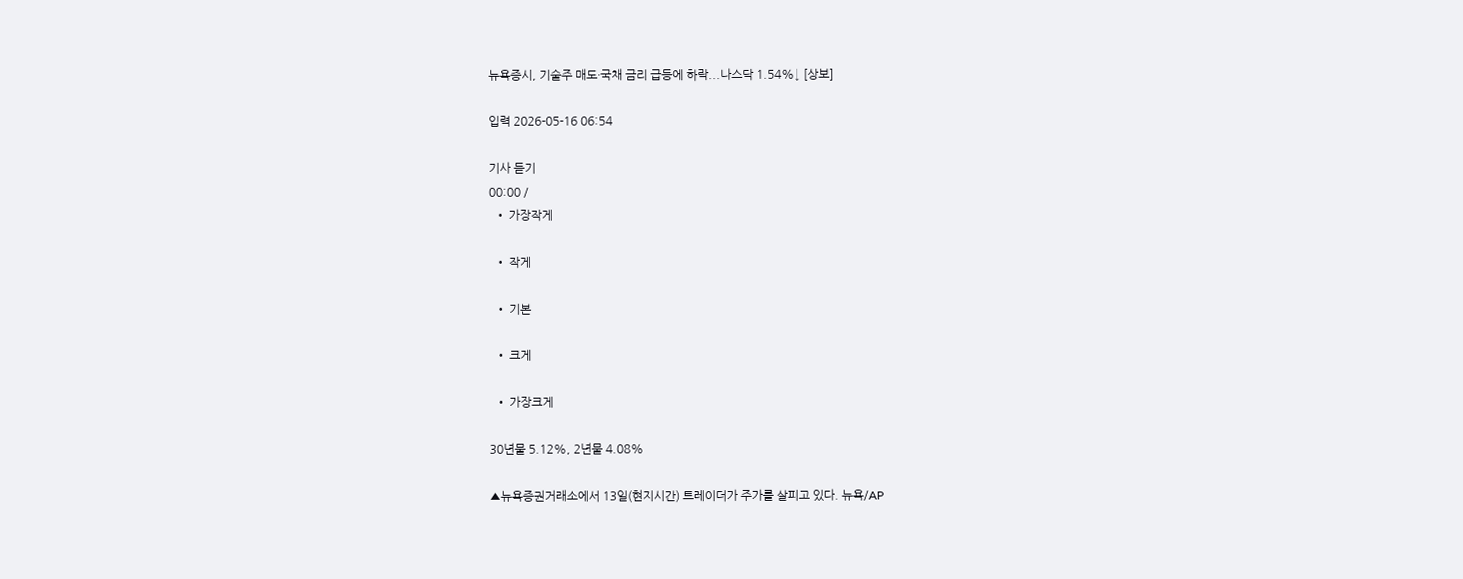뉴욕증시, 기술주 매도·국채 금리 급등에 하락...나스닥 1.54%↓ [상보]

입력 2026-05-16 06:54

기사 듣기
00:00 /
  • 가장작게

  • 작게

  • 기본

  • 크게

  • 가장크게

30년물 5.12%, 2년물 4.08%

▲뉴욕증권거래소에서 13일(현지시간) 트레이더가 주가를 살피고 있다. 뉴욕/AP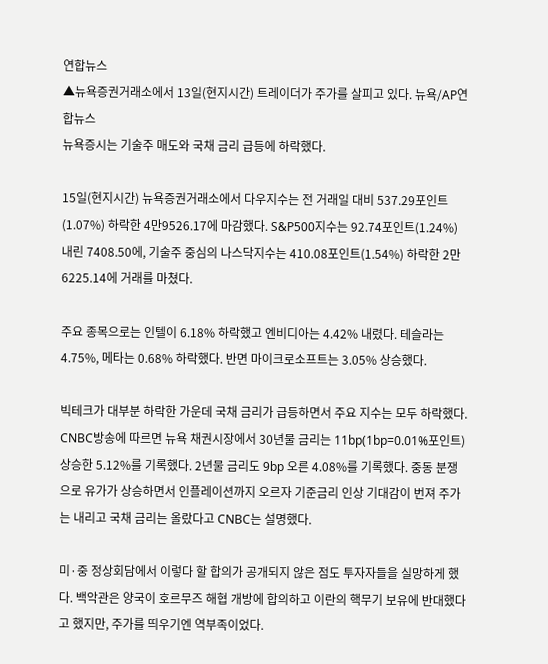연합뉴스
▲뉴욕증권거래소에서 13일(현지시간) 트레이더가 주가를 살피고 있다. 뉴욕/AP연합뉴스
뉴욕증시는 기술주 매도와 국채 금리 급등에 하락했다.

15일(현지시간) 뉴욕증권거래소에서 다우지수는 전 거래일 대비 537.29포인트(1.07%) 하락한 4만9526.17에 마감했다. S&P500지수는 92.74포인트(1.24%) 내린 7408.50에, 기술주 중심의 나스닥지수는 410.08포인트(1.54%) 하락한 2만6225.14에 거래를 마쳤다.

주요 종목으로는 인텔이 6.18% 하락했고 엔비디아는 4.42% 내렸다. 테슬라는 4.75%, 메타는 0.68% 하락했다. 반면 마이크로소프트는 3.05% 상승했다.

빅테크가 대부분 하락한 가운데 국채 금리가 급등하면서 주요 지수는 모두 하락했다. CNBC방송에 따르면 뉴욕 채권시장에서 30년물 금리는 11bp(1bp=0.01%포인트) 상승한 5.12%를 기록했다. 2년물 금리도 9bp 오른 4.08%를 기록했다. 중동 분쟁으로 유가가 상승하면서 인플레이션까지 오르자 기준금리 인상 기대감이 번져 주가는 내리고 국채 금리는 올랐다고 CNBC는 설명했다.

미·중 정상회담에서 이렇다 할 합의가 공개되지 않은 점도 투자자들을 실망하게 했다. 백악관은 양국이 호르무즈 해협 개방에 합의하고 이란의 핵무기 보유에 반대했다고 했지만, 주가를 띄우기엔 역부족이었다.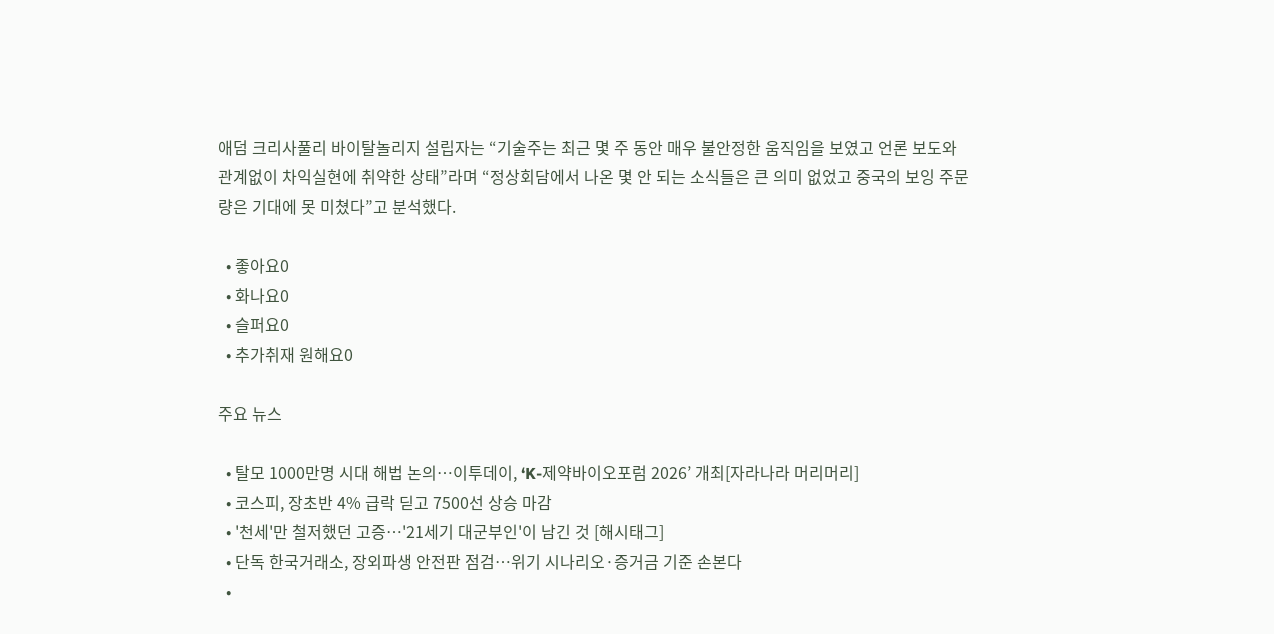애덤 크리사풀리 바이탈놀리지 설립자는 “기술주는 최근 몇 주 동안 매우 불안정한 움직임을 보였고 언론 보도와 관계없이 차익실현에 취약한 상태”라며 “정상회담에서 나온 몇 안 되는 소식들은 큰 의미 없었고 중국의 보잉 주문량은 기대에 못 미쳤다”고 분석했다.

  • 좋아요0
  • 화나요0
  • 슬퍼요0
  • 추가취재 원해요0

주요 뉴스

  • 탈모 1000만명 시대 해법 논의…이투데이, ‘K-제약바이오포럼 2026’ 개최[자라나라 머리머리]
  • 코스피, 장초반 4% 급락 딛고 7500선 상승 마감
  • '천세'만 철저했던 고증…'21세기 대군부인'이 남긴 것 [해시태그]
  • 단독 한국거래소, 장외파생 안전판 점검…위기 시나리오·증거금 기준 손본다
  •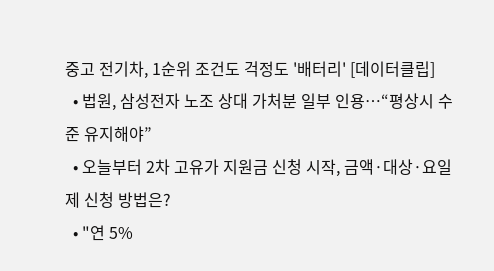중고 전기차, 1순위 조건도 걱정도 '배터리' [데이터클립]
  • 법원, 삼성전자 노조 상대 가처분 일부 인용…“평상시 수준 유지해야”
  • 오늘부터 2차 고유가 지원금 신청 시작, 금액·대상·요일제 신청 방법은?
  • "연 5%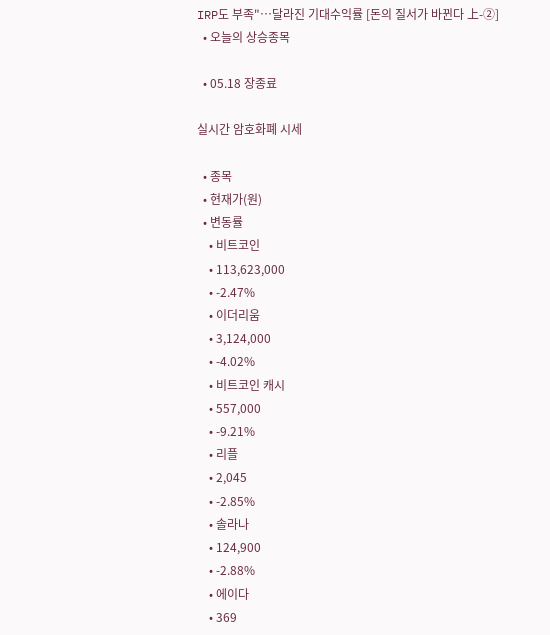IRP도 부족"…달라진 기대수익률 [돈의 질서가 바뀐다 上-②]
  • 오늘의 상승종목

  • 05.18 장종료

실시간 암호화폐 시세

  • 종목
  • 현재가(원)
  • 변동률
    • 비트코인
    • 113,623,000
    • -2.47%
    • 이더리움
    • 3,124,000
    • -4.02%
    • 비트코인 캐시
    • 557,000
    • -9.21%
    • 리플
    • 2,045
    • -2.85%
    • 솔라나
    • 124,900
    • -2.88%
    • 에이다
    • 369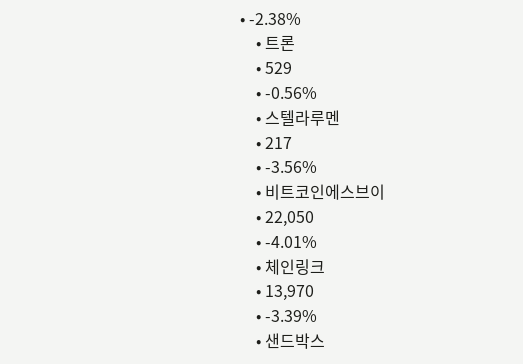• -2.38%
    • 트론
    • 529
    • -0.56%
    • 스텔라루멘
    • 217
    • -3.56%
    • 비트코인에스브이
    • 22,050
    • -4.01%
    • 체인링크
    • 13,970
    • -3.39%
    • 샌드박스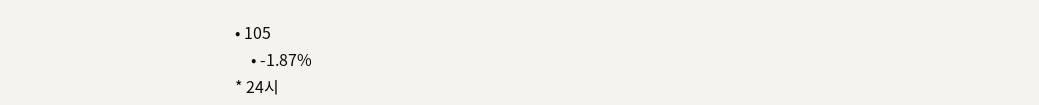• 105
    • -1.87%
* 24시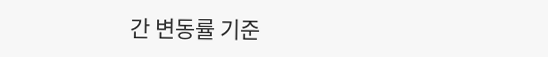간 변동률 기준